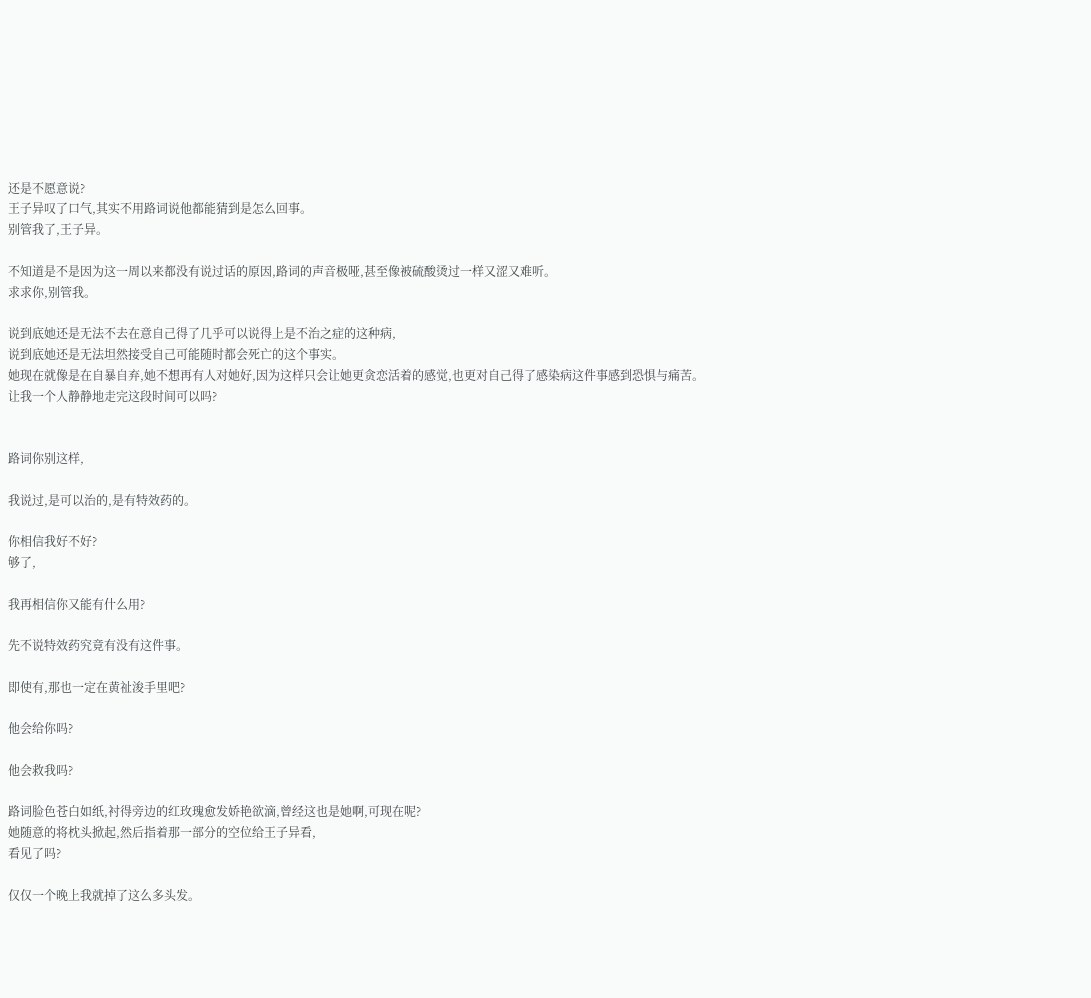还是不愿意说?
王子异叹了口气,其实不用路词说他都能猜到是怎么回事。
别管我了,王子异。

不知道是不是因为这一周以来都没有说过话的原因,路词的声音极哑,甚至像被硫酸烫过一样又涩又难听。
求求你,别管我。

说到底她还是无法不去在意自己得了几乎可以说得上是不治之症的这种病,
说到底她还是无法坦然接受自己可能随时都会死亡的这个事实。
她现在就像是在自暴自弃,她不想再有人对她好,因为这样只会让她更贪恋活着的感觉,也更对自己得了感染病这件事感到恐惧与痛苦。
让我一个人静静地走完这段时间可以吗?


路词你别这样,

我说过,是可以治的,是有特效药的。

你相信我好不好?
够了,

我再相信你又能有什么用?

先不说特效药究竟有没有这件事。

即使有,那也一定在黄祉浚手里吧?

他会给你吗?

他会救我吗?

路词脸色苍白如纸,衬得旁边的红玫瑰愈发娇艳欲滴,曾经这也是她啊,可现在呢?
她随意的将枕头掀起,然后指着那一部分的空位给王子异看,
看见了吗?

仅仅一个晚上我就掉了这么多头发。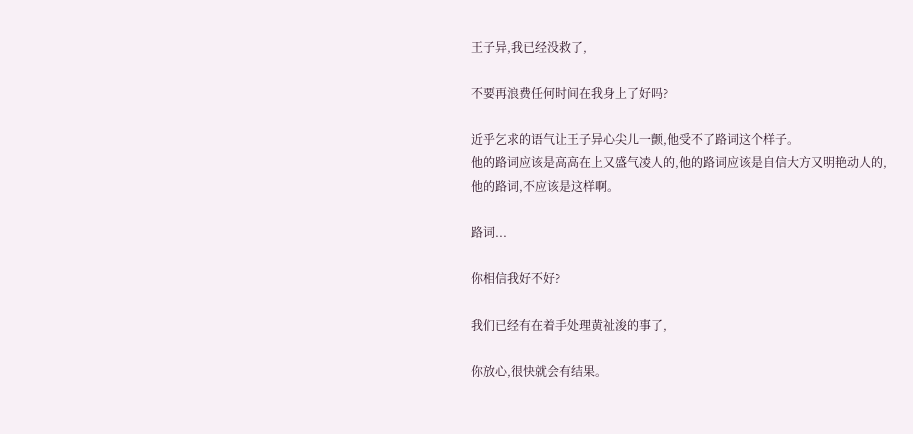王子异,我已经没救了,

不要再浪费任何时间在我身上了好吗?

近乎乞求的语气让王子异心尖儿一颤,他受不了路词这个样子。
他的路词应该是高高在上又盛气凌人的,他的路词应该是自信大方又明艳动人的,
他的路词,不应该是这样啊。

路词...

你相信我好不好?

我们已经有在着手处理黄祉浚的事了,

你放心,很快就会有结果。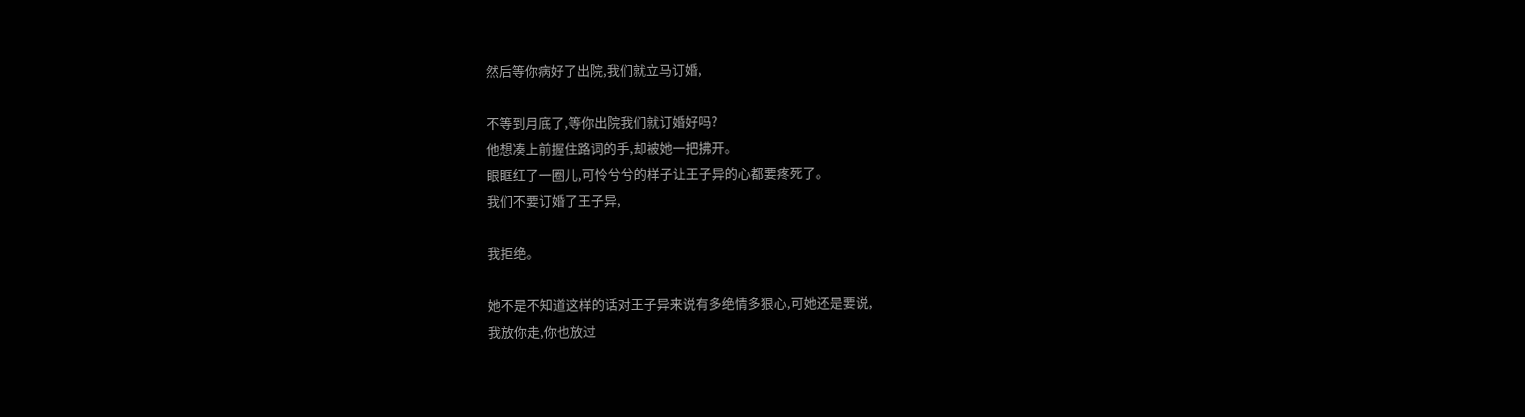然后等你病好了出院,我们就立马订婚,

不等到月底了,等你出院我们就订婚好吗?
他想凑上前握住路词的手,却被她一把拂开。
眼眶红了一圈儿,可怜兮兮的样子让王子异的心都要疼死了。
我们不要订婚了王子异,

我拒绝。

她不是不知道这样的话对王子异来说有多绝情多狠心,可她还是要说,
我放你走,你也放过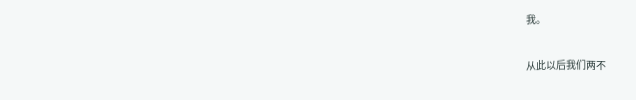我。

从此以后我们两不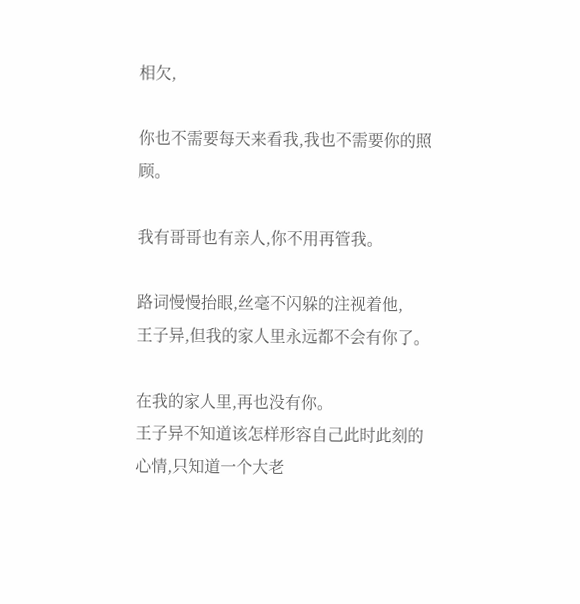相欠,

你也不需要每天来看我,我也不需要你的照顾。

我有哥哥也有亲人,你不用再管我。

路词慢慢抬眼,丝毫不闪躲的注视着他,
王子异,但我的家人里永远都不会有你了。

在我的家人里,再也没有你。
王子异不知道该怎样形容自己此时此刻的心情,只知道一个大老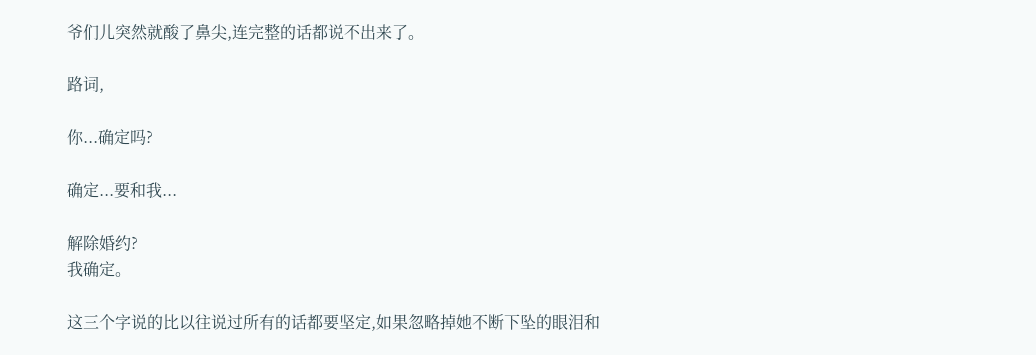爷们儿突然就酸了鼻尖,连完整的话都说不出来了。

路词,

你...确定吗?

确定...要和我...

解除婚约?
我确定。

这三个字说的比以往说过所有的话都要坚定,如果忽略掉她不断下坠的眼泪和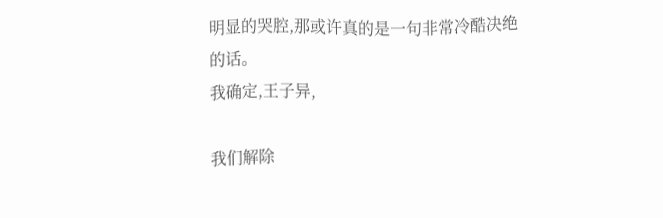明显的哭腔,那或许真的是一句非常冷酷决绝的话。
我确定,王子异,

我们解除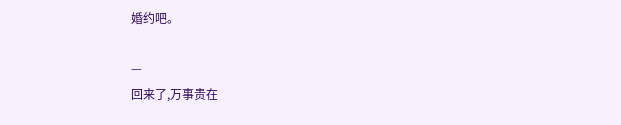婚约吧。

—
回来了,万事贵在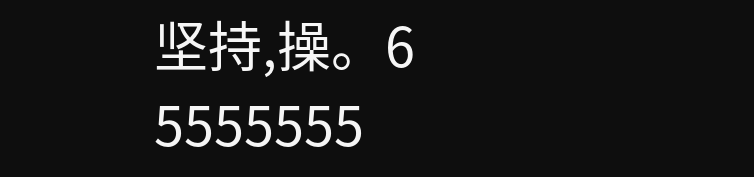坚持,操。6
5555555